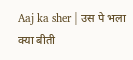Aaj ka sher | उस पे भला क्या बीती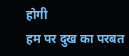होगी
हम पर दुख का परबत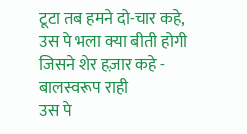टूटा तब हमने दो-चार कहे,
उस पे भला क्या बीती होगी जिसने शेर हज़ार कहे - बालस्वरूप राही
उस पे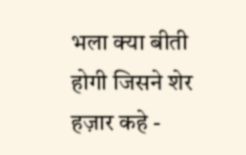भला क्या बीती होगी जिसने शेर हज़ार कहे -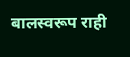बालस्वरूप राही